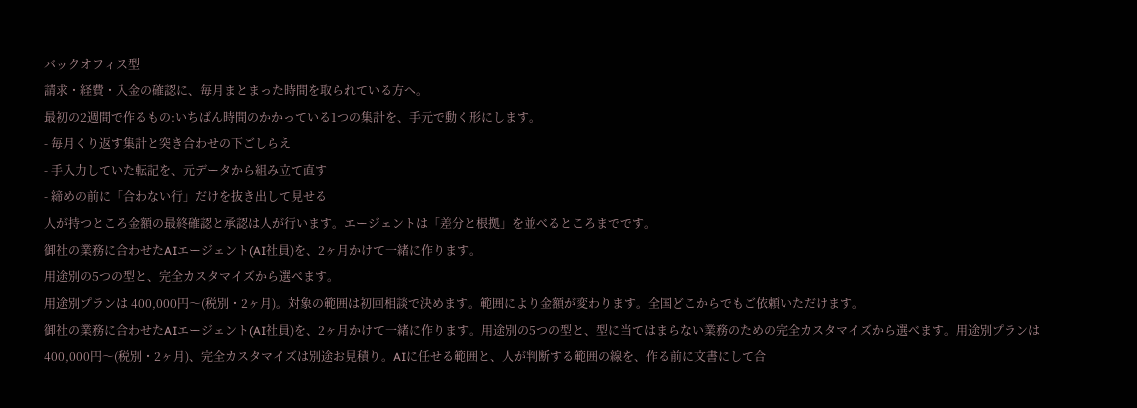バックオフィス型
請求・経費・入金の確認に、毎月まとまった時間を取られている方へ。
最初の2週間で作るもの:いちばん時間のかかっている1つの集計を、手元で動く形にします。
- 毎月くり返す集計と突き合わせの下ごしらえ
- 手入力していた転記を、元データから組み立て直す
- 締めの前に「合わない行」だけを抜き出して見せる
人が持つところ金額の最終確認と承認は人が行います。エージェントは「差分と根拠」を並べるところまでです。
御社の業務に合わせたAIエージェント(AI社員)を、2ヶ月かけて一緒に作ります。
用途別の5つの型と、完全カスタマイズから選べます。
用途別プランは 400,000円〜(税別・2ヶ月)。対象の範囲は初回相談で決めます。範囲により金額が変わります。全国どこからでもご依頼いただけます。
御社の業務に合わせたAIエージェント(AI社員)を、2ヶ月かけて一緒に作ります。用途別の5つの型と、型に当てはまらない業務のための完全カスタマイズから選べます。用途別プランは400,000円〜(税別・2ヶ月)、完全カスタマイズは別途お見積り。AIに任せる範囲と、人が判断する範囲の線を、作る前に文書にして合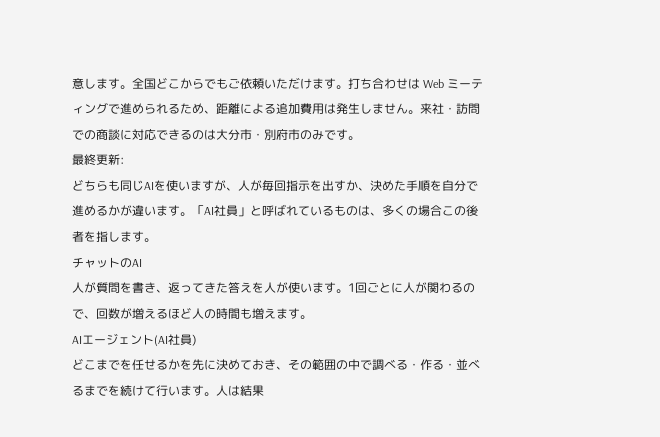意します。全国どこからでもご依頼いただけます。打ち合わせは Web ミーティングで進められるため、距離による追加費用は発生しません。来社・訪問での商談に対応できるのは大分市・別府市のみです。
最終更新:
どちらも同じAIを使いますが、人が毎回指示を出すか、決めた手順を自分で進めるかが違います。「AI社員」と呼ばれているものは、多くの場合この後者を指します。
チャットのAI
人が質問を書き、返ってきた答えを人が使います。1回ごとに人が関わるので、回数が増えるほど人の時間も増えます。
AIエージェント(AI社員)
どこまでを任せるかを先に決めておき、その範囲の中で調べる・作る・並べるまでを続けて行います。人は結果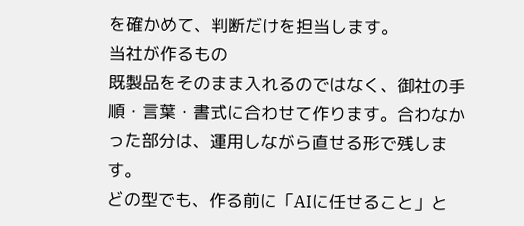を確かめて、判断だけを担当します。
当社が作るもの
既製品をそのまま入れるのではなく、御社の手順・言葉・書式に合わせて作ります。合わなかった部分は、運用しながら直せる形で残します。
どの型でも、作る前に「AIに任せること」と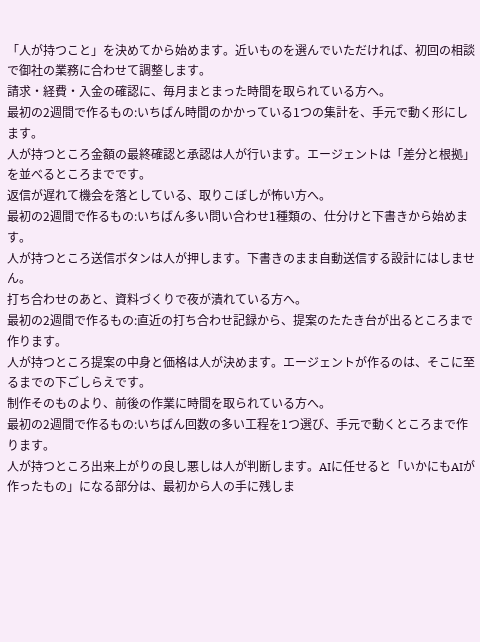「人が持つこと」を決めてから始めます。近いものを選んでいただければ、初回の相談で御社の業務に合わせて調整します。
請求・経費・入金の確認に、毎月まとまった時間を取られている方へ。
最初の2週間で作るもの:いちばん時間のかかっている1つの集計を、手元で動く形にします。
人が持つところ金額の最終確認と承認は人が行います。エージェントは「差分と根拠」を並べるところまでです。
返信が遅れて機会を落としている、取りこぼしが怖い方へ。
最初の2週間で作るもの:いちばん多い問い合わせ1種類の、仕分けと下書きから始めます。
人が持つところ送信ボタンは人が押します。下書きのまま自動送信する設計にはしません。
打ち合わせのあと、資料づくりで夜が潰れている方へ。
最初の2週間で作るもの:直近の打ち合わせ記録から、提案のたたき台が出るところまで作ります。
人が持つところ提案の中身と価格は人が決めます。エージェントが作るのは、そこに至るまでの下ごしらえです。
制作そのものより、前後の作業に時間を取られている方へ。
最初の2週間で作るもの:いちばん回数の多い工程を1つ選び、手元で動くところまで作ります。
人が持つところ出来上がりの良し悪しは人が判断します。AIに任せると「いかにもAIが作ったもの」になる部分は、最初から人の手に残しま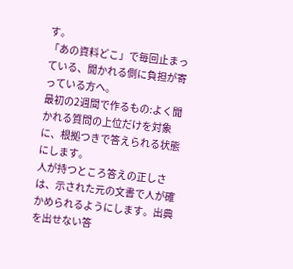す。
「あの資料どこ」で毎回止まっている、聞かれる側に負担が寄っている方へ。
最初の2週間で作るもの:よく聞かれる質問の上位だけを対象に、根拠つきで答えられる状態にします。
人が持つところ答えの正しさは、示された元の文書で人が確かめられるようにします。出典を出せない答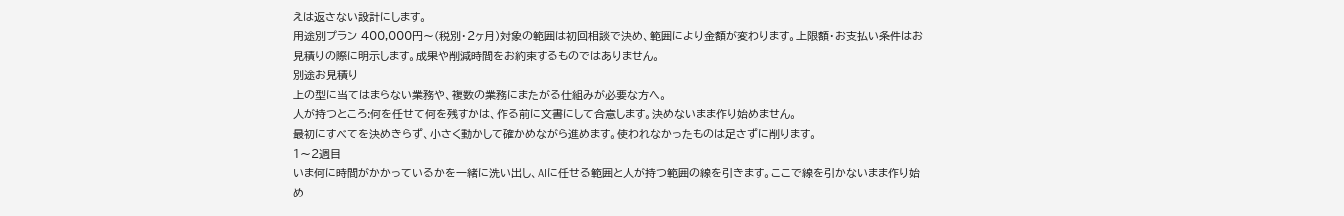えは返さない設計にします。
用途別プラン 400,000円〜(税別・2ヶ月)対象の範囲は初回相談で決め、範囲により金額が変わります。上限額・お支払い条件はお見積りの際に明示します。成果や削減時間をお約束するものではありません。
別途お見積り
上の型に当てはまらない業務や、複数の業務にまたがる仕組みが必要な方へ。
人が持つところ:何を任せて何を残すかは、作る前に文書にして合意します。決めないまま作り始めません。
最初にすべてを決めきらず、小さく動かして確かめながら進めます。使われなかったものは足さずに削ります。
1〜2週目
いま何に時間がかかっているかを一緒に洗い出し、AIに任せる範囲と人が持つ範囲の線を引きます。ここで線を引かないまま作り始め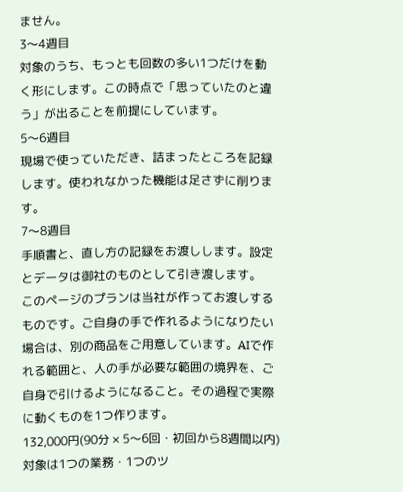ません。
3〜4週目
対象のうち、もっとも回数の多い1つだけを動く形にします。この時点で「思っていたのと違う」が出ることを前提にしています。
5〜6週目
現場で使っていただき、詰まったところを記録します。使われなかった機能は足さずに削ります。
7〜8週目
手順書と、直し方の記録をお渡しします。設定とデータは御社のものとして引き渡します。
このページのプランは当社が作ってお渡しするものです。ご自身の手で作れるようになりたい場合は、別の商品をご用意しています。AIで作れる範囲と、人の手が必要な範囲の境界を、ご自身で引けるようになること。その過程で実際に動くものを1つ作ります。
132,000円(90分 × 5〜6回・初回から8週間以内)
対象は1つの業務・1つのツ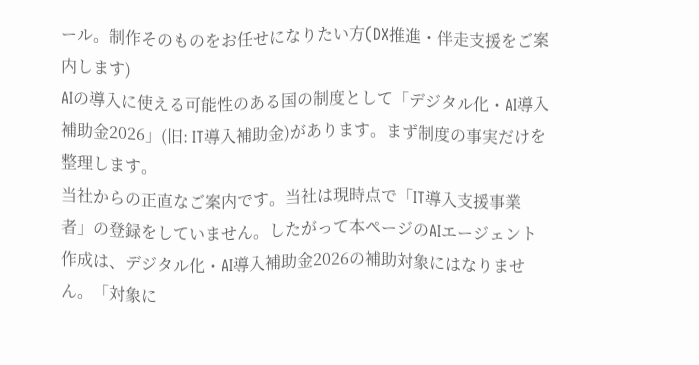ール。制作そのものをお任せになりたい方(DX推進・伴走支援をご案内します)
AIの導入に使える可能性のある国の制度として「デジタル化・AI導入補助金2026」(旧: IT導入補助金)があります。まず制度の事実だけを整理します。
当社からの正直なご案内です。当社は現時点で「IT導入支援事業者」の登録をしていません。したがって本ページのAIエージェント作成は、デジタル化・AI導入補助金2026の補助対象にはなりません。「対象に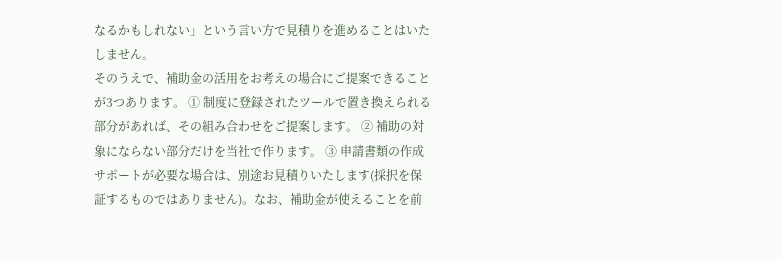なるかもしれない」という言い方で見積りを進めることはいたしません。
そのうえで、補助金の活用をお考えの場合にご提案できることが3つあります。 ① 制度に登録されたツールで置き換えられる部分があれば、その組み合わせをご提案します。 ② 補助の対象にならない部分だけを当社で作ります。 ③ 申請書類の作成サポートが必要な場合は、別途お見積りいたします(採択を保証するものではありません)。なお、補助金が使えることを前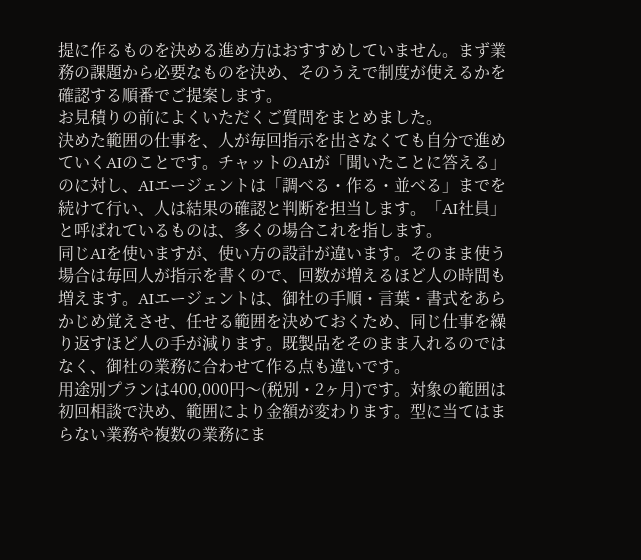提に作るものを決める進め方はおすすめしていません。まず業務の課題から必要なものを決め、そのうえで制度が使えるかを確認する順番でご提案します。
お見積りの前によくいただくご質問をまとめました。
決めた範囲の仕事を、人が毎回指示を出さなくても自分で進めていくAIのことです。チャットのAIが「聞いたことに答える」のに対し、AIエージェントは「調べる・作る・並べる」までを続けて行い、人は結果の確認と判断を担当します。「AI社員」と呼ばれているものは、多くの場合これを指します。
同じAIを使いますが、使い方の設計が違います。そのまま使う場合は毎回人が指示を書くので、回数が増えるほど人の時間も増えます。AIエージェントは、御社の手順・言葉・書式をあらかじめ覚えさせ、任せる範囲を決めておくため、同じ仕事を繰り返すほど人の手が減ります。既製品をそのまま入れるのではなく、御社の業務に合わせて作る点も違いです。
用途別プランは400,000円〜(税別・2ヶ月)です。対象の範囲は初回相談で決め、範囲により金額が変わります。型に当てはまらない業務や複数の業務にま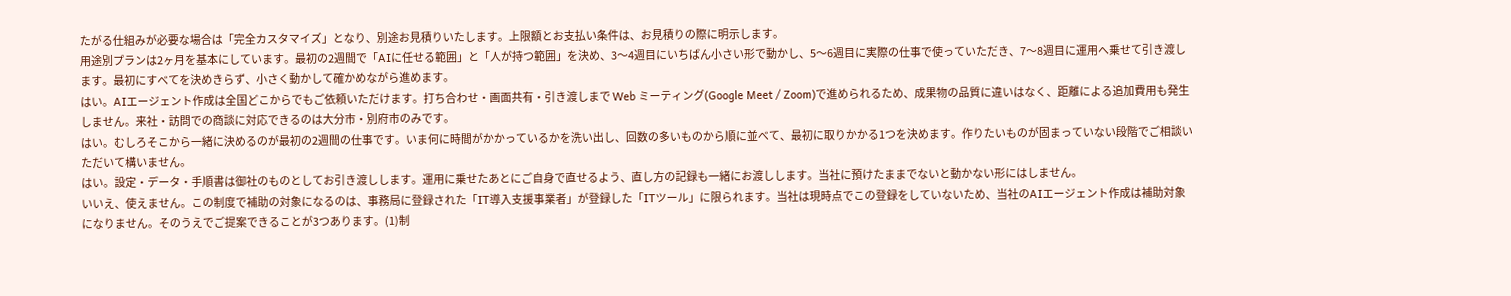たがる仕組みが必要な場合は「完全カスタマイズ」となり、別途お見積りいたします。上限額とお支払い条件は、お見積りの際に明示します。
用途別プランは2ヶ月を基本にしています。最初の2週間で「AIに任せる範囲」と「人が持つ範囲」を決め、3〜4週目にいちばん小さい形で動かし、5〜6週目に実際の仕事で使っていただき、7〜8週目に運用へ乗せて引き渡します。最初にすべてを決めきらず、小さく動かして確かめながら進めます。
はい。AIエージェント作成は全国どこからでもご依頼いただけます。打ち合わせ・画面共有・引き渡しまで Web ミーティング(Google Meet / Zoom)で進められるため、成果物の品質に違いはなく、距離による追加費用も発生しません。来社・訪問での商談に対応できるのは大分市・別府市のみです。
はい。むしろそこから一緒に決めるのが最初の2週間の仕事です。いま何に時間がかかっているかを洗い出し、回数の多いものから順に並べて、最初に取りかかる1つを決めます。作りたいものが固まっていない段階でご相談いただいて構いません。
はい。設定・データ・手順書は御社のものとしてお引き渡しします。運用に乗せたあとにご自身で直せるよう、直し方の記録も一緒にお渡しします。当社に預けたままでないと動かない形にはしません。
いいえ、使えません。この制度で補助の対象になるのは、事務局に登録された「IT導入支援事業者」が登録した「ITツール」に限られます。当社は現時点でこの登録をしていないため、当社のAIエージェント作成は補助対象になりません。そのうえでご提案できることが3つあります。(1)制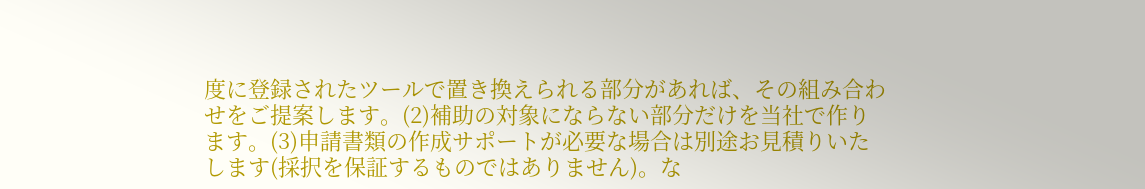度に登録されたツールで置き換えられる部分があれば、その組み合わせをご提案します。(2)補助の対象にならない部分だけを当社で作ります。(3)申請書類の作成サポートが必要な場合は別途お見積りいたします(採択を保証するものではありません)。な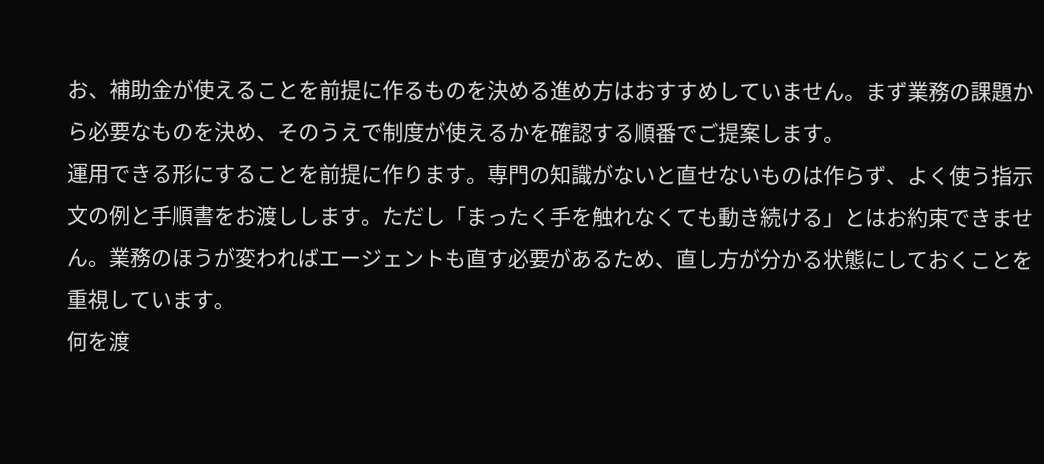お、補助金が使えることを前提に作るものを決める進め方はおすすめしていません。まず業務の課題から必要なものを決め、そのうえで制度が使えるかを確認する順番でご提案します。
運用できる形にすることを前提に作ります。専門の知識がないと直せないものは作らず、よく使う指示文の例と手順書をお渡しします。ただし「まったく手を触れなくても動き続ける」とはお約束できません。業務のほうが変わればエージェントも直す必要があるため、直し方が分かる状態にしておくことを重視しています。
何を渡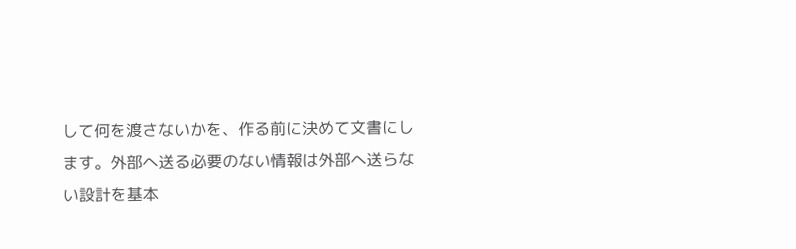して何を渡さないかを、作る前に決めて文書にします。外部へ送る必要のない情報は外部へ送らない設計を基本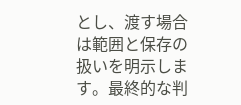とし、渡す場合は範囲と保存の扱いを明示します。最終的な判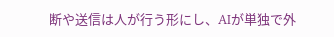断や送信は人が行う形にし、AIが単独で外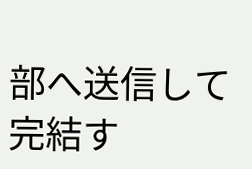部へ送信して完結す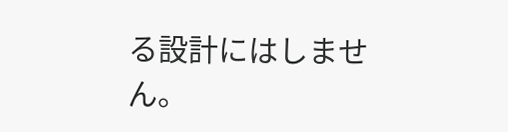る設計にはしません。